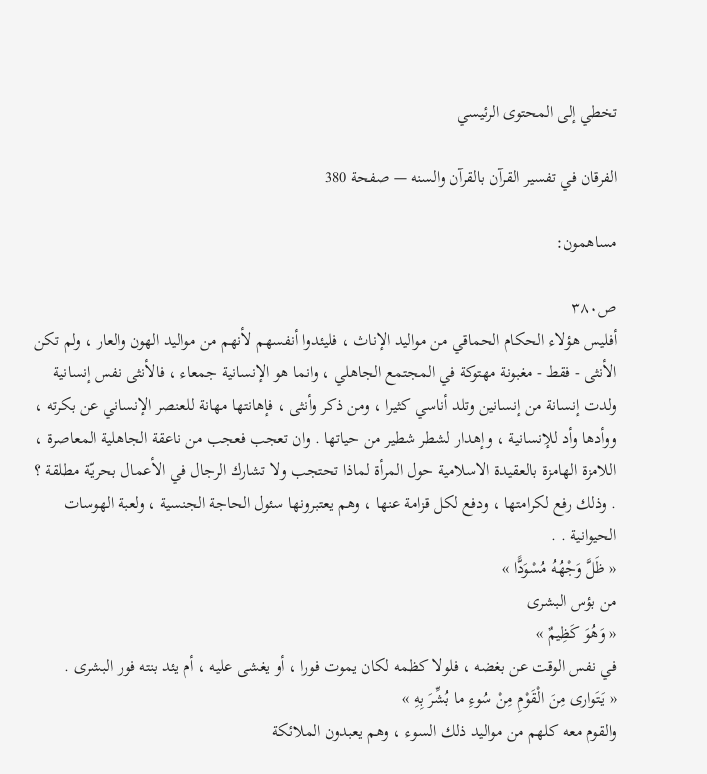تخطي إلى المحتوى الرئيسي

الفرقان في تفسير القرآن بالقرآن والسنه — صفحة 380

مساهمون:

ص٣٨٠
أفليس هؤلاء الحكام الحماقي من مواليد الإناث ، فليئدوا أنفسهم لأنهم من مواليد الهون والعار ، ولم تكن الأنثى - فقط - مغبونة مهتوكة في المجتمع الجاهلي ، وانما هو الإنسانية جمعاء ، فالأنثى نفس إنسانية ولدت إنسانة من إنسانين وتلد أناسي كثيرا ، ومن ذكر وأنثى ، فإهانتها مهانة للعنصر الإنساني عن بكرته ، ووأدها وأد للإنسانية ، وإهدار لشطر شطير من حياتها . وان تعجب فعجب من ناعقة الجاهلية المعاصرة ، اللامزة الهامزة بالعقيدة الاسلامية حول المرأة لماذا تحتجب ولا تشارك الرجال في الأعمال بحريّة مطلقة ؟ . وذلك رفع لكرامتها ، ودفع لكل قزامة عنها ، وهم يعتبرونها سئول الحاجة الجنسية ، ولعبة الهوسات الحيوانية . .
« ظَلَّ وَجْهُهُ مُسْوَدًّا »
من بؤس البشرى
« وَهُوَ كَظِيمٌ »
في نفس الوقت عن بغضه ، فلولا كظمه لكان يموت فورا ، أو يغشى عليه ، أم يئد بنته فور البشرى .
« يَتَوارى مِنَ الْقَوْمِ مِنْ سُوءِ ما بُشِّرَ بِهِ »
والقوم معه كلهم من مواليد ذلك السوء ، وهم يعبدون الملائكة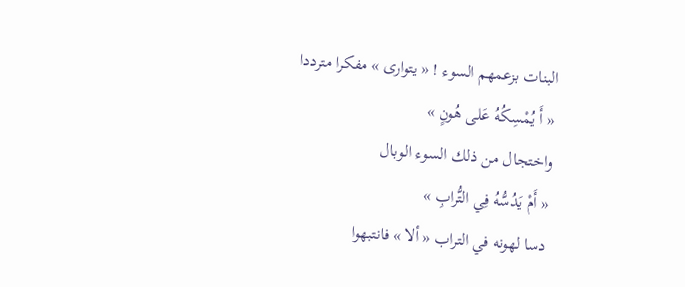البنات بزعمهم السوء ! « يتوارى » مفكرا مترددا
« أَ يُمْسِكُهُ عَلى هُونٍ »
واختجال من ذلك السوء الوبال
« أَمْ يَدُسُّهُ فِي التُّرابِ »
دسا لهونه في التراب « ألا » فانتبهوا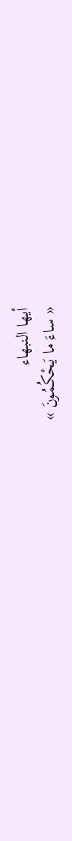أيها النبهاء
« ساءَ ما يَحْكُمُونَ »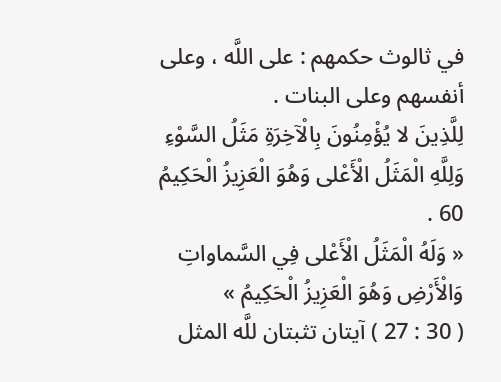في ثالوث حكمهم : على اللَّه ، وعلى أنفسهم وعلى البنات .
لِلَّذِينَ لا يُؤْمِنُونَ بِالْآخِرَةِ مَثَلُ السَّوْءِ وَلِلَّهِ الْمَثَلُ الْأَعْلى وَهُوَ الْعَزِيزُ الْحَكِيمُ
60 .
« وَلَهُ الْمَثَلُ الْأَعْلى فِي السَّماواتِ وَالْأَرْضِ وَهُوَ الْعَزِيزُ الْحَكِيمُ »
( 30 : 27 ) آيتان تثبتان للَّه المثل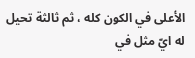الأعلى في الكون كله ، ثم ثالثة تحيل له ايّ مثل في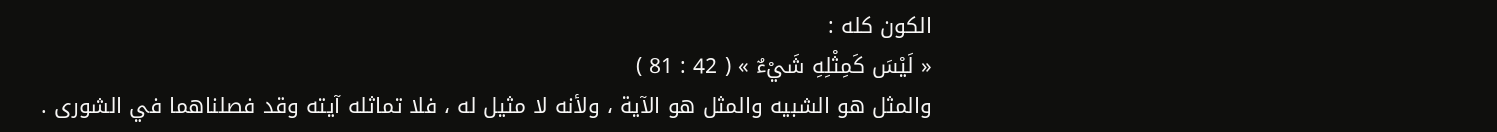الكون كله :
« لَيْسَ كَمِثْلِهِ شَيْءٌ » ( 42 : 81 )
والمثل هو الشبيه والمثل هو الآية ، ولأنه لا مثيل له ، فلا تماثله آيته وقد فصلناهما في الشورى .